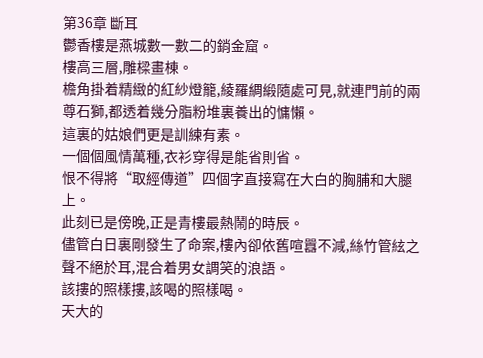第36章 斷耳
鬱香樓是燕城數一數二的銷金窟。
樓高三層,雕樑畫棟。
檐角掛着精緻的紅紗燈籠,綾羅綢緞隨處可見,就連門前的兩尊石獅,都透着幾分脂粉堆裏養出的慵懶。
這裏的姑娘們更是訓練有素。
一個個風情萬種,衣衫穿得是能省則省。
恨不得將“取經傳道”四個字直接寫在大白的胸脯和大腿上。
此刻已是傍晚,正是青樓最熱鬧的時辰。
儘管白日裏剛發生了命案,樓內卻依舊喧囂不減,絲竹管絃之聲不絕於耳,混合着男女調笑的浪語。
該摟的照樣摟,該喝的照樣喝。
天大的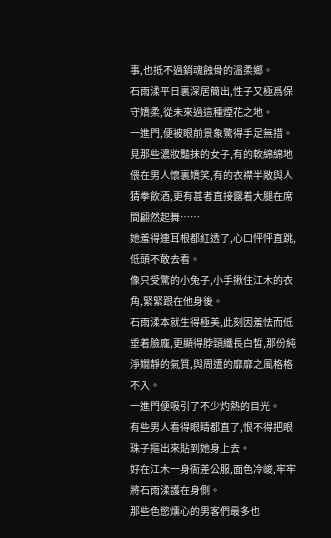事,也抵不過銷魂蝕骨的溫柔鄉。
石雨渘平日裏深居簡出,性子又極爲保守嬌柔,從未來過這種煙花之地。
一進門,便被眼前景象驚得手足無措。
見那些濃妝豔抹的女子,有的軟綿綿地偎在男人懷裏嬌笑,有的衣襟半敞與人猜拳飲酒,更有甚者直接露着大腿在席間翩然起舞……
她羞得連耳根都紅透了,心口怦怦直跳,低頭不敢去看。
像只受驚的小兔子,小手揪住江木的衣角,緊緊跟在他身後。
石雨渘本就生得極美,此刻因羞怯而低垂着臉龐,更顯得脖頸纖長白皙,那份純淨嫺靜的氣質,與周遭的靡靡之風格格不入。
一進門便吸引了不少灼熱的目光。
有些男人看得眼睛都直了,恨不得把眼珠子摳出來貼到她身上去。
好在江木一身衙差公服,面色冷峻,牢牢將石雨渘護在身側。
那些色慾燻心的男客們最多也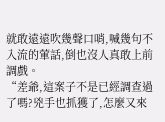就敢遠遠吹幾聲口哨,喊幾句不入流的葷話,倒也沒人真敢上前調戲。
“差爺,這案子不是已經調查過了嗎?兇手也抓獲了,怎麼又來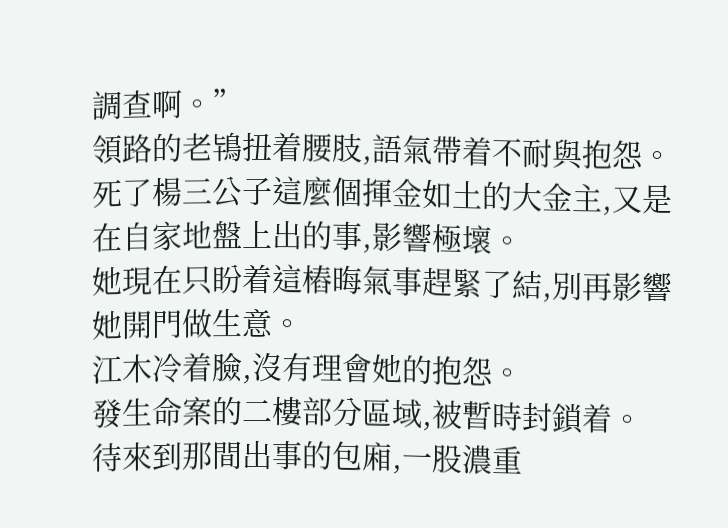調查啊。”
領路的老鴇扭着腰肢,語氣帶着不耐與抱怨。
死了楊三公子這麼個揮金如土的大金主,又是在自家地盤上出的事,影響極壞。
她現在只盼着這樁晦氣事趕緊了結,別再影響她開門做生意。
江木冷着臉,沒有理會她的抱怨。
發生命案的二樓部分區域,被暫時封鎖着。
待來到那間出事的包廂,一股濃重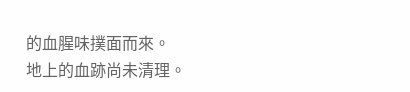的血腥味撲面而來。
地上的血跡尚未清理。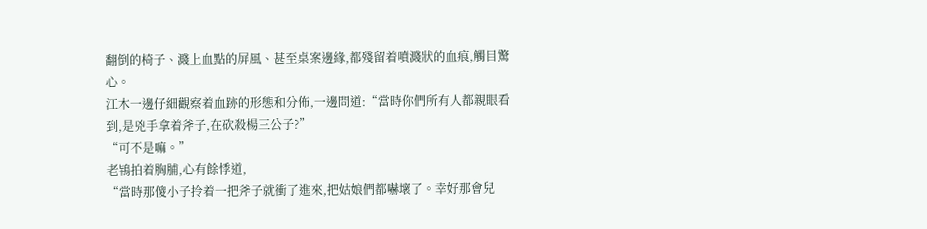翻倒的椅子、濺上血點的屏風、甚至桌案邊緣,都殘留着噴濺狀的血痕,觸目驚心。
江木一邊仔細觀察着血跡的形態和分佈,一邊問道:“當時你們所有人都親眼看到,是兇手拿着斧子,在砍殺楊三公子?”
“可不是嘛。”
老鴇拍着胸脯,心有餘悸道,
“當時那傻小子拎着一把斧子就衝了進來,把姑娘們都嚇壞了。幸好那會兒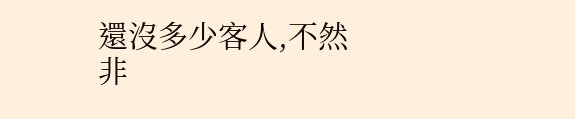還沒多少客人,不然非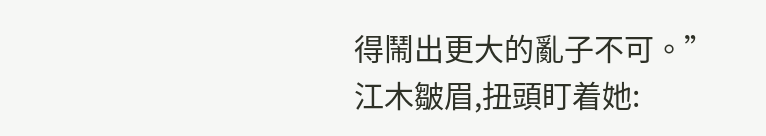得鬧出更大的亂子不可。”
江木皺眉,扭頭盯着她: